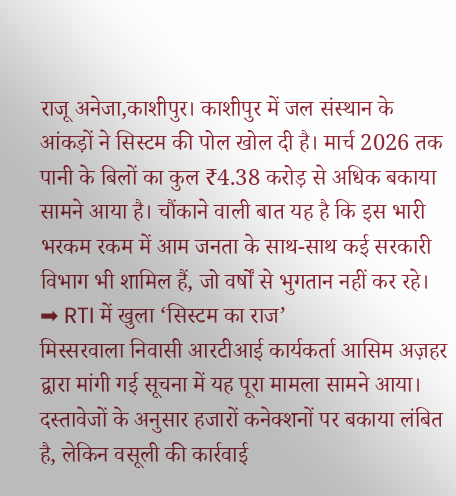राजू अनेजा,काशीपुर। काशीपुर में जल संस्थान के आंकड़ों ने सिस्टम की पोल खोल दी है। मार्च 2026 तक पानी के बिलों का कुल ₹4.38 करोड़ से अधिक बकाया सामने आया है। चौंकाने वाली बात यह है कि इस भारी भरकम रकम में आम जनता के साथ-साथ कई सरकारी विभाग भी शामिल हैं, जो वर्षों से भुगतान नहीं कर रहे।
➡ RTI में खुला ‘सिस्टम का राज’
मिस्सरवाला निवासी आरटीआई कार्यकर्ता आसिम अज़हर द्वारा मांगी गई सूचना में यह पूरा मामला सामने आया। दस्तावेजों के अनुसार हजारों कनेक्शनों पर बकाया लंबित है, लेकिन वसूली की कार्रवाई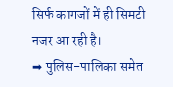सिर्फ कागजों में ही सिमटी नजर आ रही है।
➡ पुलिस-पालिका समेत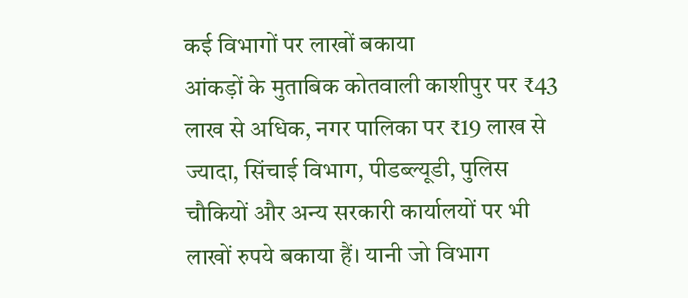कई विभागों पर लाखों बकाया
आंकड़ों के मुताबिक कोतवाली काशीपुर पर ₹43 लाख से अधिक, नगर पालिका पर ₹19 लाख से ज्यादा, सिंचाई विभाग, पीडब्ल्यूडी, पुलिस चौकियों और अन्य सरकारी कार्यालयों पर भी लाखों रुपये बकाया हैं। यानी जो विभाग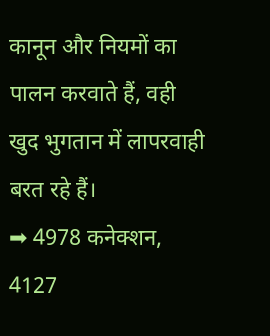कानून और नियमों का पालन करवाते हैं, वही खुद भुगतान में लापरवाही बरत रहे हैं।
➡ 4978 कनेक्शन, 4127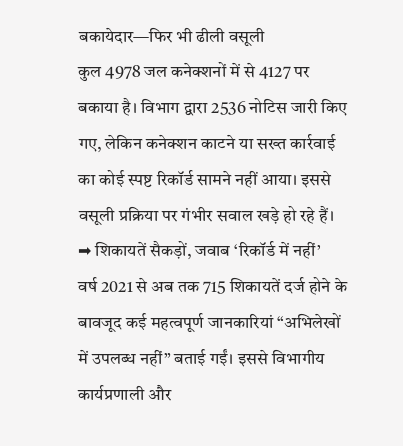बकायेदार—फिर भी ढीली वसूली
कुल 4978 जल कनेक्शनों में से 4127 पर बकाया है। विभाग द्वारा 2536 नोटिस जारी किए गए, लेकिन कनेक्शन काटने या सख्त कार्रवाई का कोई स्पष्ट रिकॉर्ड सामने नहीं आया। इससे वसूली प्रक्रिया पर गंभीर सवाल खड़े हो रहे हैं।
➡ शिकायतें सैकड़ों, जवाब ‘रिकॉर्ड में नहीं’
वर्ष 2021 से अब तक 715 शिकायतें दर्ज होने के बावजूद कई महत्वपूर्ण जानकारियां “अभिलेखों में उपलब्ध नहीं” बताई गईं। इससे विभागीय कार्यप्रणाली और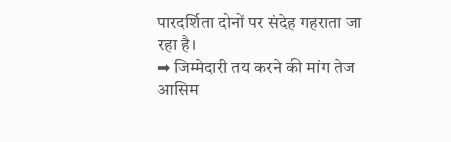पारदर्शिता दोनों पर संदेह गहराता जा रहा है।
➡ जिम्मेदारी तय करने की मांग तेज
आसिम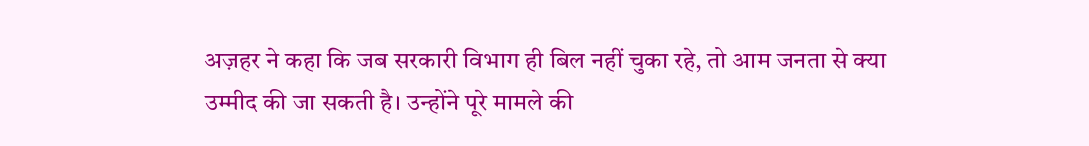अज़हर ने कहा कि जब सरकारी विभाग ही बिल नहीं चुका रहे, तो आम जनता से क्या उम्मीद की जा सकती है। उन्होंने पूरे मामले की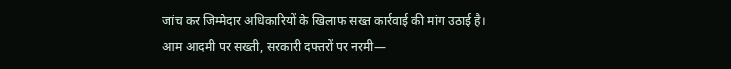जांच कर जिम्मेदार अधिकारियों के खिलाफ सख्त कार्रवाई की मांग उठाई है।
आम आदमी पर सख्ती, सरकारी दफ्तरों पर नरमी—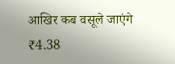आखिर कब वसूले जाएंगे ₹4.38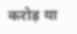करोड़ या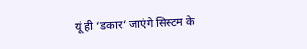यूं ही ‘डकार’ जाएंगे सिस्टम के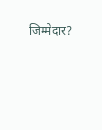जिम्मेदार?